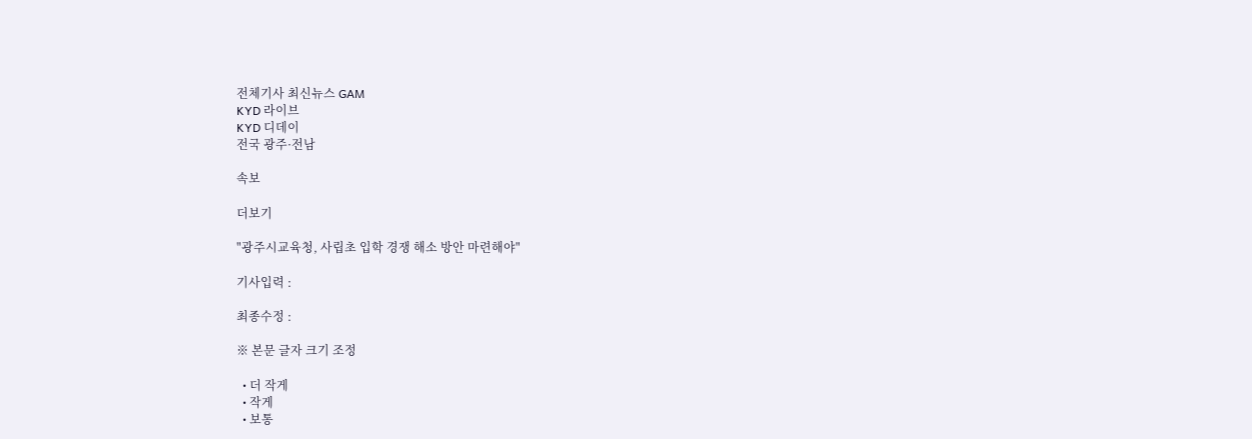전체기사 최신뉴스 GAM
KYD 라이브
KYD 디데이
전국 광주·전남

속보

더보기

"광주시교육청, 사립초 입학 경쟁 해소 방안 마련해야"

기사입력 :

최종수정 :

※ 본문 글자 크기 조정

  • 더 작게
  • 작게
  • 보통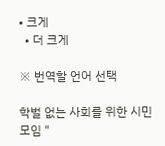• 크게
  • 더 크게

※ 번역할 언어 선택

학벌 없는 사회를 위한 시민모임 "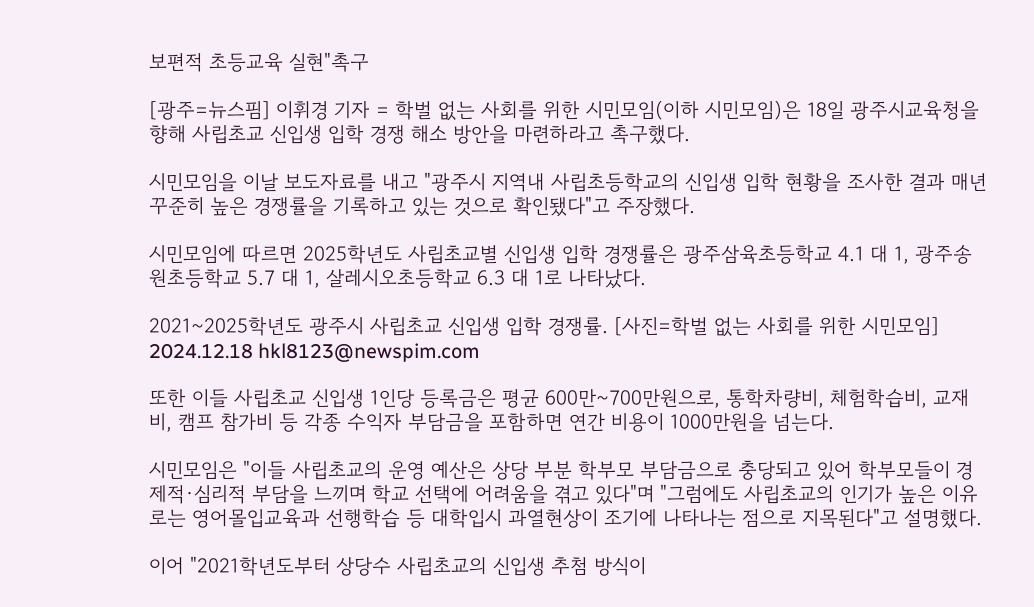보편적 초등교육 실현"촉구

[광주=뉴스핌] 이휘경 기자 = 학벌 없는 사회를 위한 시민모임(이하 시민모임)은 18일 광주시교육청을 향해 사립초교 신입생 입학 경쟁 해소 방안을 마련하라고 촉구했다.

시민모임을 이날 보도자료를 내고 "광주시 지역내 사립초등학교의 신입생 입학 현황을 조사한 결과 매년 꾸준히 높은 경쟁률을 기록하고 있는 것으로 확인됐다"고 주장했다.

시민모임에 따르면 2025학년도 사립초교별 신입생 입학 경쟁률은 광주삼육초등학교 4.1 대 1, 광주송원초등학교 5.7 대 1, 살레시오초등학교 6.3 대 1로 나타났다.

2021~2025학년도 광주시 사립초교 신입생 입학 경쟁률. [사진=학벌 없는 사회를 위한 시민모임] 2024.12.18 hkl8123@newspim.com

또한 이들 사립초교 신입생 1인당 등록금은 평균 600만~700만원으로, 통학차량비, 체험학습비, 교재비, 캠프 참가비 등 각종 수익자 부담금을 포함하면 연간 비용이 1000만원을 넘는다.

시민모임은 "이들 사립초교의 운영 예산은 상당 부분 학부모 부담금으로 충당되고 있어 학부모들이 경제적·심리적 부담을 느끼며 학교 선택에 어려움을 겪고 있다"며 "그럼에도 사립초교의 인기가 높은 이유로는 영어몰입교육과 선행학습 등 대학입시 과열현상이 조기에 나타나는 점으로 지목된다"고 설명했다.

이어 "2021학년도부터 상당수 사립초교의 신입생 추첨 방식이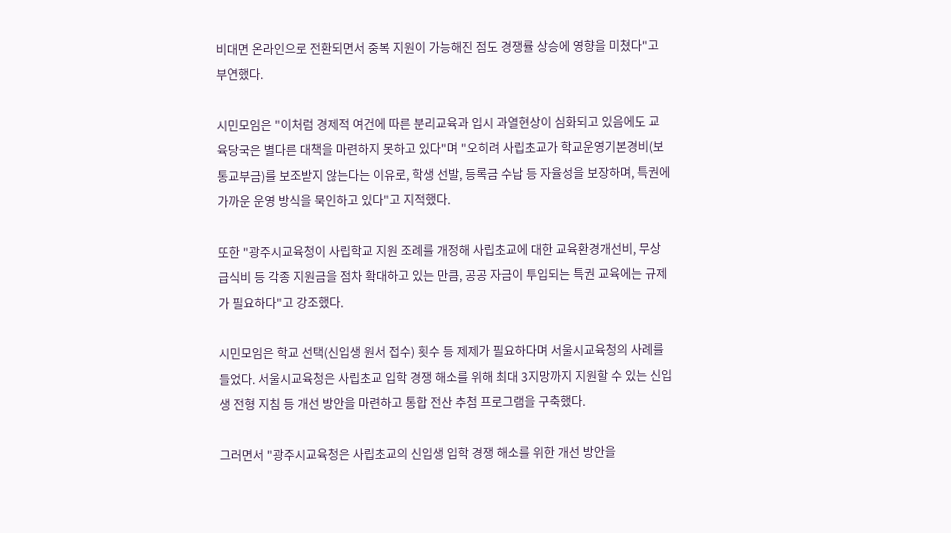비대면 온라인으로 전환되면서 중복 지원이 가능해진 점도 경쟁률 상승에 영향을 미쳤다"고 부연했다.

시민모임은 "이처럼 경제적 여건에 따른 분리교육과 입시 과열현상이 심화되고 있음에도 교육당국은 별다른 대책을 마련하지 못하고 있다"며 "오히려 사립초교가 학교운영기본경비(보통교부금)를 보조받지 않는다는 이유로, 학생 선발, 등록금 수납 등 자율성을 보장하며, 특권에 가까운 운영 방식을 묵인하고 있다"고 지적했다.

또한 "광주시교육청이 사립학교 지원 조례를 개정해 사립초교에 대한 교육환경개선비, 무상급식비 등 각종 지원금을 점차 확대하고 있는 만큼, 공공 자금이 투입되는 특권 교육에는 규제가 필요하다"고 강조했다.

시민모임은 학교 선택(신입생 원서 접수) 횟수 등 제제가 필요하다며 서울시교육청의 사례를 들었다. 서울시교육청은 사립초교 입학 경쟁 해소를 위해 최대 3지망까지 지원할 수 있는 신입생 전형 지침 등 개선 방안을 마련하고 통합 전산 추첨 프로그램을 구축했다.

그러면서 "광주시교육청은 사립초교의 신입생 입학 경쟁 해소를 위한 개선 방안을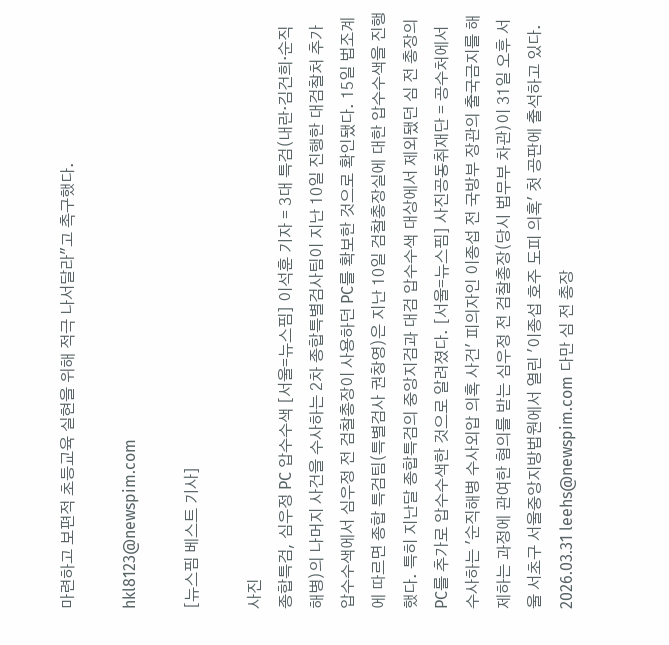마련하고 보편적 초등교육 실현을 위해 적극 나서달라"고 촉구했다.

hkl8123@newspim.com

[뉴스핌 베스트 기사]

사진
종합특검, 심우정 PC 압수수색 [서울=뉴스핌] 이석훈 기자 = 3대 특검(내란·김건희·순직해병)의 나머지 사건을 수사하는 2차 종합특별검사팀이 지난 10일 진행한 대검찰처 추가 압수수색에서 심우정 전 검찰총장이 사용하던 PC를 확보한 것으로 확인됐다. 15일 법조계에 따르면 종합 특검팀(특별검사 권창영)은 지난 10일 검찰총장실에 대한 압수수색을 진행했다. 특히 지난달 종합특검의 중앙지검과 대검 압수수색 대상에서 제외됐던 심 전 총장의 PC를 추가로 압수수색한 것으로 알려졌다. [서울=뉴스핌] 사진공동취재단 = 공수처에서 수사하는 '순직해병 수사외압 의혹 사건' 피의자인 이종섭 전 국방부 장관의 출국금지를 해제하는 과정에 관여한 혐의를 받는 심우정 전 검찰총장(당시 법무부 차관)이 31일 오후 서울 서초구 서울중앙지방법원에서 열린 '이종섭 호주 도피 의혹' 첫 공판에 출석하고 있다. 2026.03.31 leehs@newspim.com 다만 심 전 총장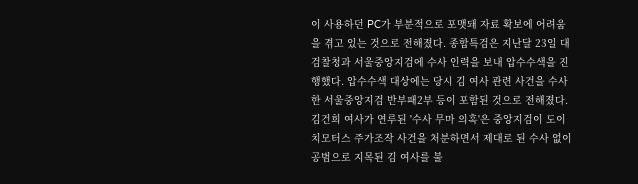이 사용하던 PC가 부분적으로 포맷돼 자료 확보에 어려움을 겪고 있는 것으로 전해졌다. 종합특검은 지난달 23일 대검찰청과 서울중앙지검에 수사 인력을 보내 압수수색을 진행했다. 압수수색 대상에는 당시 김 여사 관련 사건을 수사한 서울중앙지검 반부패2부 등이 포함된 것으로 전해졌다. 김건희 여사가 연루된 '수사 무마 의혹'은 중앙지검이 도이치모터스 주가조작 사건을 처분하면서 제대로 된 수사 없이 공범으로 지목된 김 여사를 불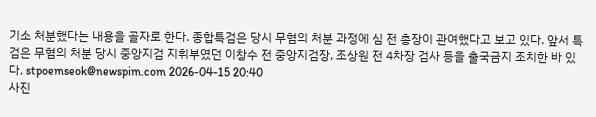기소 처분했다는 내용을 골자로 한다. 종합특검은 당시 무혐의 처분 과정에 심 전 총장이 관여했다고 보고 있다. 앞서 특검은 무혐의 처분 당시 중앙지검 지휘부였던 이창수 전 중앙지검장, 조상원 전 4차장 검사 등을 출국금지 조치한 바 있다. stpoemseok@newspim.com 2026-04-15 20:40
사진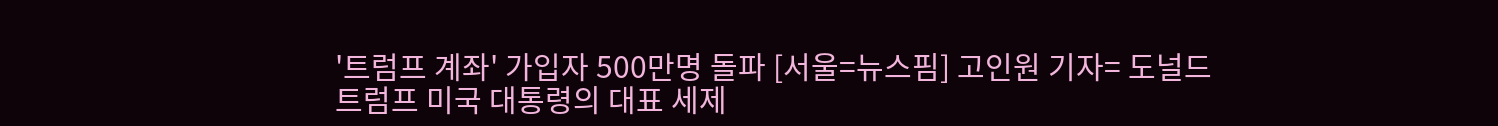'트럼프 계좌' 가입자 500만명 돌파 [서울=뉴스핌] 고인원 기자= 도널드 트럼프 미국 대통령의 대표 세제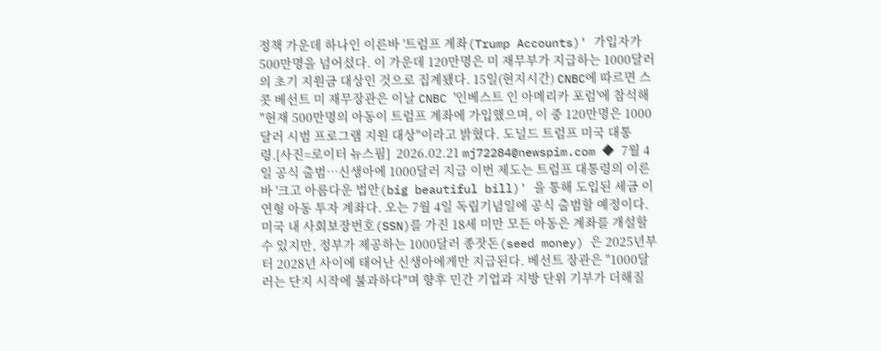정책 가운데 하나인 이른바 '트럼프 계좌(Trump Accounts)' 가입자가 500만명을 넘어섰다. 이 가운데 120만명은 미 재무부가 지급하는 1000달러의 초기 지원금 대상인 것으로 집계됐다. 15일(현지시간) CNBC에 따르면 스콧 베선트 미 재무장관은 이날 CNBC '인베스트 인 아메리카 포럼'에 참석해 "현재 500만명의 아동이 트럼프 계좌에 가입했으며, 이 중 120만명은 1000달러 시범 프로그램 지원 대상"이라고 밝혔다. 도널드 트럼프 미국 대통령.[사진=로이터 뉴스핌]  2026.02.21 mj72284@newspim.com ◆ 7월 4일 공식 출범…신생아에 1000달러 지급 이번 제도는 트럼프 대통령의 이른바 '크고 아름다운 법안(big beautiful bill)' 을 통해 도입된 세금 이연형 아동 투자 계좌다. 오는 7월 4일 독립기념일에 공식 출범할 예정이다. 미국 내 사회보장번호(SSN)를 가진 18세 미만 모든 아동은 계좌를 개설할 수 있지만, 정부가 제공하는 1000달러 종잣돈(seed money) 은 2025년부터 2028년 사이에 태어난 신생아에게만 지급된다. 베선트 장관은 "1000달러는 단지 시작에 불과하다"며 향후 민간 기업과 지방 단위 기부가 더해질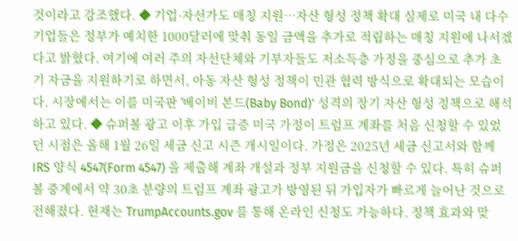것이라고 강조했다. ◆ 기업·자선가도 매칭 지원…자산 형성 정책 확대 실제로 미국 내 다수 기업들은 정부가 예치한 1000달러에 맞춰 동일 금액을 추가로 적립하는 매칭 지원에 나서겠다고 밝혔다. 여기에 여러 주의 자선단체와 기부자들도 저소득층 가정을 중심으로 추가 초기 자금을 지원하기로 하면서, 아동 자산 형성 정책이 민관 협력 방식으로 확대되는 모습이다. 시장에서는 이를 미국판 '베이비 본드(Baby Bond)' 성격의 장기 자산 형성 정책으로 해석하고 있다. ◆ 슈퍼볼 광고 이후 가입 급증 미국 가정이 트럼프 계좌를 처음 신청할 수 있었던 시점은 올해 1월 26일 세금 신고 시즌 개시일이다. 가정은 2025년 세금 신고서와 함께 IRS 양식 4547(Form 4547) 을 제출해 계좌 개설과 정부 지원금을 신청할 수 있다. 특히 슈퍼볼 중계에서 약 30초 분량의 트럼프 계좌 광고가 방영된 뒤 가입자가 빠르게 늘어난 것으로 전해졌다. 현재는 TrumpAccounts.gov 를 통해 온라인 신청도 가능하다. 정책 효과와 맞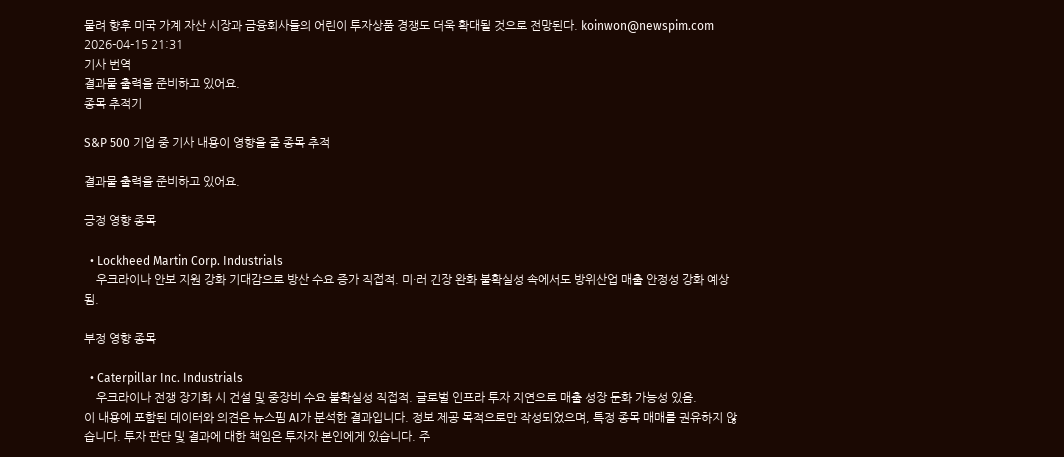물려 향후 미국 가계 자산 시장과 금융회사들의 어린이 투자상품 경쟁도 더욱 확대될 것으로 전망된다. koinwon@newspim.com 2026-04-15 21:31
기사 번역
결과물 출력을 준비하고 있어요.
종목 추적기

S&P 500 기업 중 기사 내용이 영향을 줄 종목 추적

결과물 출력을 준비하고 있어요.

긍정 영향 종목

  • Lockheed Martin Corp. Industrials
    우크라이나 안보 지원 강화 기대감으로 방산 수요 증가 직접적. 미·러 긴장 완화 불확실성 속에서도 방위산업 매출 안정성 강화 예상됨.

부정 영향 종목

  • Caterpillar Inc. Industrials
    우크라이나 전쟁 장기화 시 건설 및 중장비 수요 불확실성 직접적. 글로벌 인프라 투자 지연으로 매출 성장 둔화 가능성 있음.
이 내용에 포함된 데이터와 의견은 뉴스핌 AI가 분석한 결과입니다. 정보 제공 목적으로만 작성되었으며, 특정 종목 매매를 권유하지 않습니다. 투자 판단 및 결과에 대한 책임은 투자자 본인에게 있습니다. 주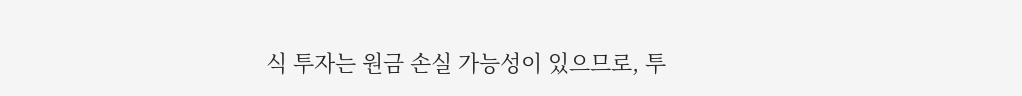식 투자는 원금 손실 가능성이 있으므로, 투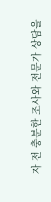자 전 충분한 조사와 전문가 상담을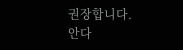권장합니다.
안다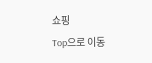쇼핑
Top으로 이동